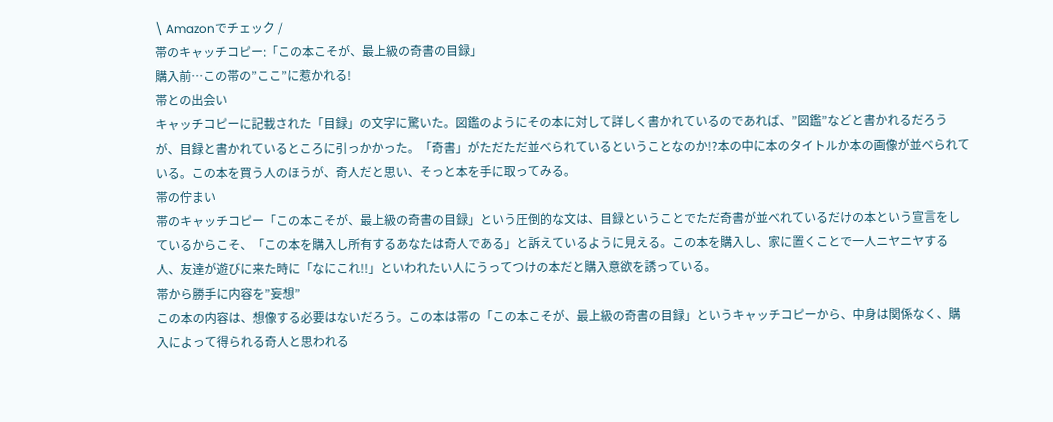\ Amazonでチェック /
帯のキャッチコピー:「この本こそが、最上級の奇書の目録」
購入前…この帯の”ここ”に惹かれる!
帯との出会い
キャッチコピーに記載された「目録」の文字に驚いた。図鑑のようにその本に対して詳しく書かれているのであれば、”図鑑”などと書かれるだろうが、目録と書かれているところに引っかかった。「奇書」がただただ並べられているということなのか!?本の中に本のタイトルか本の画像が並べられている。この本を買う人のほうが、奇人だと思い、そっと本を手に取ってみる。
帯の佇まい
帯のキャッチコピー「この本こそが、最上級の奇書の目録」という圧倒的な文は、目録ということでただ奇書が並べれているだけの本という宣言をしているからこそ、「この本を購入し所有するあなたは奇人である」と訴えているように見える。この本を購入し、家に置くことで一人ニヤニヤする人、友達が遊びに来た時に「なにこれ!!」といわれたい人にうってつけの本だと購入意欲を誘っている。
帯から勝手に内容を”妄想”
この本の内容は、想像する必要はないだろう。この本は帯の「この本こそが、最上級の奇書の目録」というキャッチコピーから、中身は関係なく、購入によって得られる奇人と思われる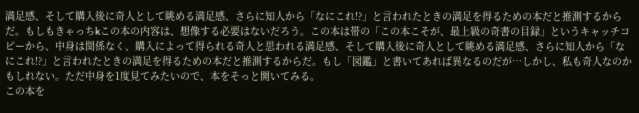満足感、そして購入後に奇人として眺める満足感、さらに知人から「なにこれ!?」と言われたときの満足を得るための本だと推測するからだ。もしもきゃっちkこの本の内容は、想像する必要はないだろう。この本は帯の「この本こそが、最上級の奇書の目録」というキャッチコピーから、中身は関係なく、購入によって得られる奇人と思われる満足感、そして購入後に奇人として眺める満足感、さらに知人から「なにこれ!?」と言われたときの満足を得るための本だと推測するからだ。もし「図鑑」と書いてあれば異なるのだが…しかし、私も奇人なのかもしれない。ただ中身を1度見てみたいので、本をそっと開いてみる。
この本を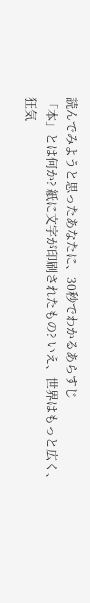読んでみようと思ったあなたに、30秒でわかるあらすじ
「本」とは何か? 紙に文字が印刷されたもの? いえ、世界はもっと広く、狂気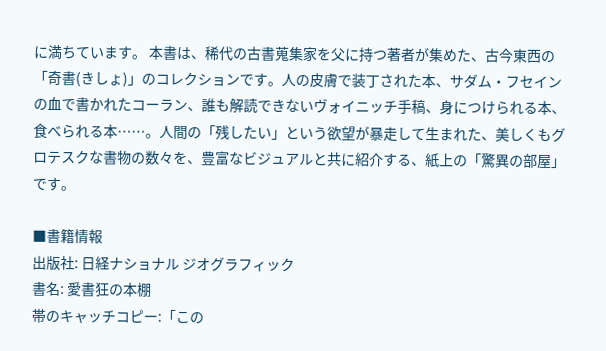に満ちています。 本書は、稀代の古書蒐集家を父に持つ著者が集めた、古今東西の「奇書(きしょ)」のコレクションです。人の皮膚で装丁された本、サダム・フセインの血で書かれたコーラン、誰も解読できないヴォイニッチ手稿、身につけられる本、食べられる本……。人間の「残したい」という欲望が暴走して生まれた、美しくもグロテスクな書物の数々を、豊富なビジュアルと共に紹介する、紙上の「驚異の部屋」です。

■書籍情報
出版社: 日経ナショナル ジオグラフィック
書名: 愛書狂の本棚
帯のキャッチコピー:「この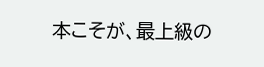本こそが、最上級の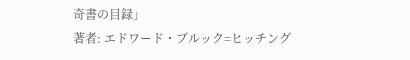奇書の目録」
著者: エドワード・ブルック=ヒッチング